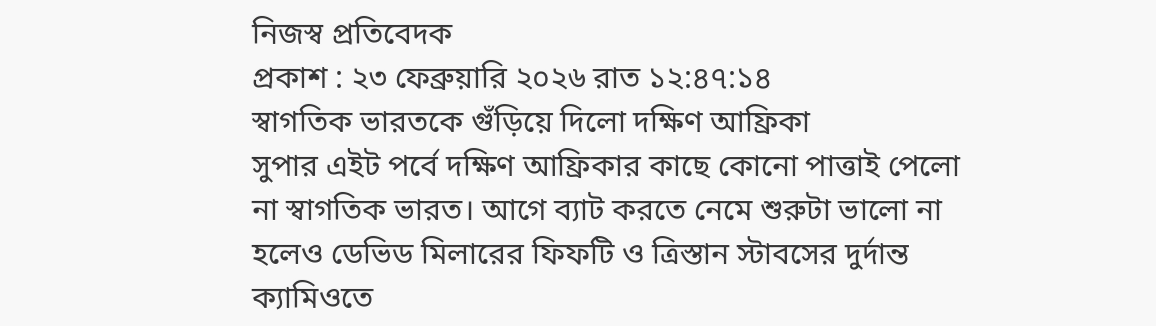নিজস্ব প্রতিবেদক
প্রকাশ : ২৩ ফেব্রুয়ারি ২০২৬ রাত ১২:৪৭:১৪
স্বাগতিক ভারতকে গুঁড়িয়ে দিলো দক্ষিণ আফ্রিকা
সুপার এইট পর্বে দক্ষিণ আফ্রিকার কাছে কোনো পাত্তাই পেলো না স্বাগতিক ভারত। আগে ব্যাট করতে নেমে শুরুটা ভালো না হলেও ডেভিড মিলারের ফিফটি ও ত্রিস্তান স্টাবসের দুর্দান্ত ক্যামিওতে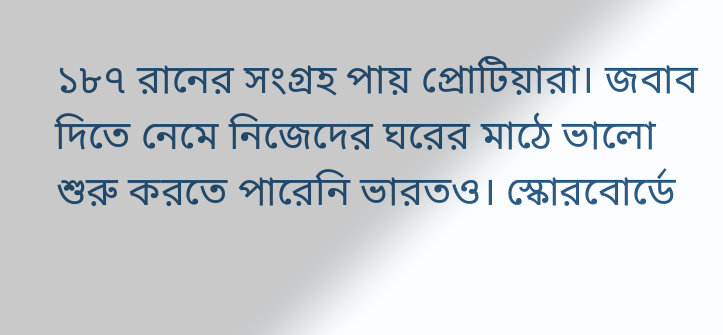১৮৭ রানের সংগ্রহ পায় প্রোটিয়ারা। জবাব দিতে নেমে নিজেদের ঘরের মাঠে ভালো শুরু করতে পারেনি ভারতও। স্কোরবোর্ডে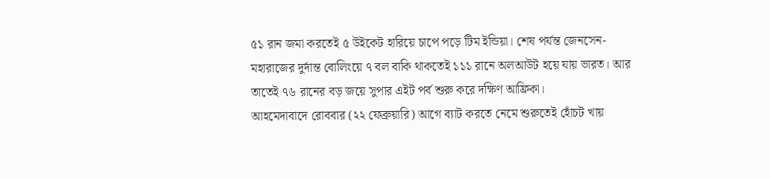৫১ রান জমা করতেই ৫ উইকেট হারিয়ে চাপে পড়ে টিম ইন্ডিয়া। শেষ পর্যন্ত জেনসেন-মহারাজের দুর্দান্ত বোলিংয়ে ৭ বল বাকি থাকতেই ১১১ রানে অলআউট হয়ে যায় ভারত। আর তাতেই ৭৬ রানের বড় জয়ে সুপার এইট পর্ব শুরু করে দক্ষিণ আফ্রিকা।
আহমেদাবাদে রোববার (২২ ফেব্রুয়ারি) আগে ব্যাট করতে নেমে শুরুতেই হোঁচট খায়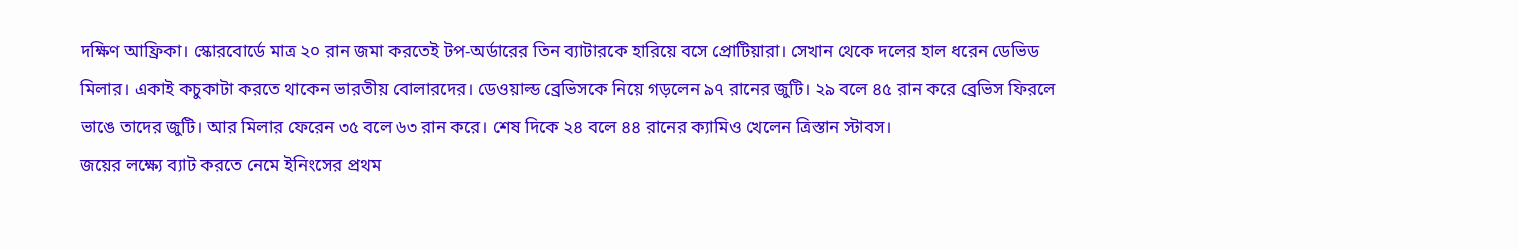দক্ষিণ আফ্রিকা। স্কোরবোর্ডে মাত্র ২০ রান জমা করতেই টপ-অর্ডারের তিন ব্যাটারকে হারিয়ে বসে প্রোটিয়ারা। সেখান থেকে দলের হাল ধরেন ডেভিড মিলার। একাই কচুকাটা করতে থাকেন ভারতীয় বোলারদের। ডেওয়াল্ড ব্রেভিসকে নিয়ে গড়লেন ৯৭ রানের জুটি। ২৯ বলে ৪৫ রান করে ব্রেভিস ফিরলে ভাঙে তাদের জুটি। আর মিলার ফেরেন ৩৫ বলে ৬৩ রান করে। শেষ দিকে ২৪ বলে ৪৪ রানের ক্যামিও খেলেন ত্রিস্তান স্টাবস।
জয়ের লক্ষ্যে ব্যাট করতে নেমে ইনিংসের প্রথম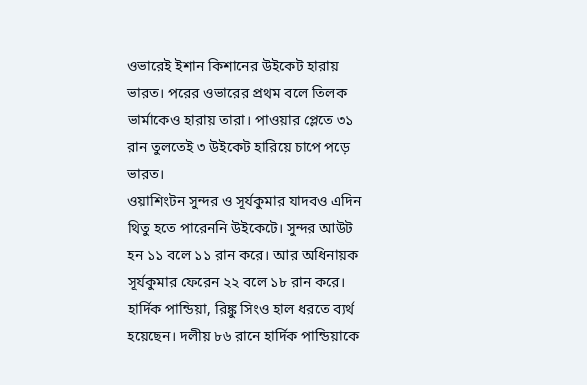ওভারেই ইশান কিশানের উইকেট হারায় ভারত। পরের ওভারের প্রথম বলে তিলক ভার্মাকেও হারায় তারা। পাওয়ার প্লেতে ৩১ রান তুলতেই ৩ উইকেট হারিয়ে চাপে পড়ে ভারত।
ওয়াশিংটন সুন্দর ও সূর্যকুমার যাদবও এদিন থিতু হতে পারেননি উইকেটে। সুন্দর আউট হন ১১ বলে ১১ রান করে। আর অধিনায়ক সূর্যকুমার ফেরেন ২২ বলে ১৮ রান করে।
হার্দিক পান্ডিয়া, রিঙ্কু সিংও হাল ধরতে ব্যর্থ হয়েছেন। দলীয় ৮৬ রানে হার্দিক পান্ডিয়াকে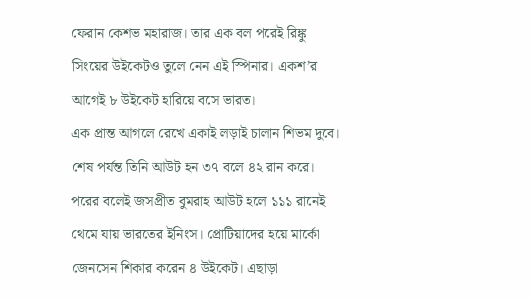ফেরান কেশভ মহারাজ। তার এক বল পরেই রিঙ্কু সিংয়ের উইকেটও তুলে নেন এই স্পিনার। একশ’র আগেই ৮ উইকেট হারিয়ে বসে ভারত।
এক প্রান্ত আগলে রেখে একাই লড়াই চালান শিভম দুবে। শেষ পর্যন্ত তিনি আউট হন ৩৭ বলে ৪২ রান করে। পরের বলেই জসপ্রীত বুমরাহ আউট হলে ১১১ রানেই থেমে যায় ভারতের ইনিংস। প্রোটিয়াদের হয়ে মার্কো জেনসেন শিকার করেন ৪ উইকেট। এছাড়া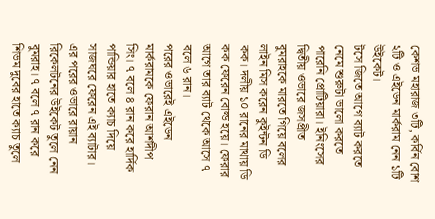কেশভ মহারাজ ৩টি, কর্বিন বোশ ২টি ও এইডেন মার্করাম নেন ১টি উইকেট।
টসে জিতে আগে ব্যাট করতে নেমে শুরুটা ভালো করতে পারেনি প্রোটিয়ারা। ইনিংসের দ্বিতীয় ওভারে জসপ্রীত বুমরাহকে মারতে গিয়ে বলের লাইন মিস করেন কুইন্টন ডি কক। দলীয় ১০ রানের মাথায় ডি কক ফেরেন বোল্ড হয়ে। ফেরার আগে তার ব্যাট থেকে আসে ৭ বলে ৬ রান।
পরের ওভারেই এইডেন মার্করামকে ফেরান আর্শদীপ সিং। ৭ বলে ৪ রান করে হার্দিক পান্ডিয়ার হাতে ক্যাচ দিয়ে সাজঘরে ফেরেন এই ব্যাটার। এর পরের ওভারে রায়ান রিকেলটনের উইকেট তুলে নেন বুমরাহ। ৭ বলে ৭ রান করে শিভম দুবের হাতে ক্যাচ তুলে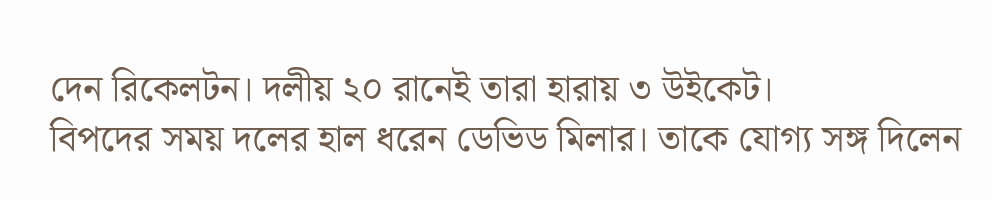দেন রিকেলটন। দলীয় ২০ রানেই তারা হারায় ৩ উইকেট।
বিপদের সময় দলের হাল ধরেন ডেভিড মিলার। তাকে যোগ্য সঙ্গ দিলেন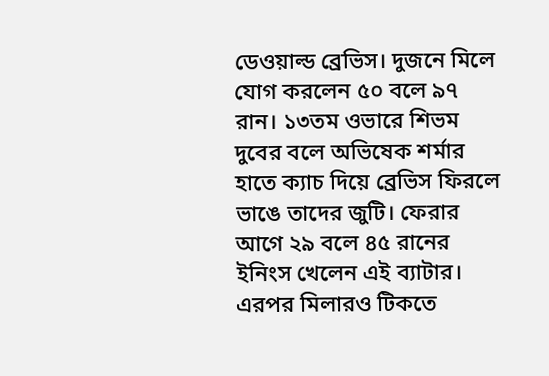ডেওয়াল্ড ব্রেভিস। দুজনে মিলে যোগ করলেন ৫০ বলে ৯৭ রান। ১৩তম ওভারে শিভম দুবের বলে অভিষেক শর্মার হাতে ক্যাচ দিয়ে ব্রেভিস ফিরলে ভাঙে তাদের জুটি। ফেরার আগে ২৯ বলে ৪৫ রানের ইনিংস খেলেন এই ব্যাটার।
এরপর মিলারও টিকতে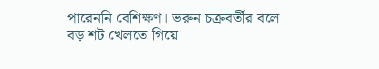পারেননি বেশিক্ষণ। ভরুন চক্রবর্তীর বলে বড় শট খেলতে গিয়ে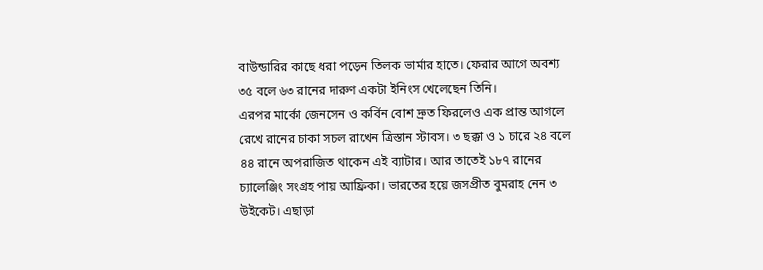বাউন্ডারির কাছে ধরা পড়েন তিলক ভার্মার হাতে। ফেরার আগে অবশ্য ৩৫ বলে ৬৩ রানের দারুণ একটা ইনিংস খেলেছেন তিনি।
এরপর মার্কো জেনসেন ও কর্বিন বোশ দ্রুত ফিরলেও এক প্রান্ত আগলে রেখে রানের চাকা সচল রাখেন ত্রিস্তান স্টাবস। ৩ ছক্কা ও ১ চারে ২৪ বলে ৪৪ রানে অপরাজিত থাকেন এই ব্যাটার। আর তাতেই ১৮৭ রানের চ্যালেঞ্জিং সংগ্রহ পায় আফ্রিকা। ভারতের হয়ে জসপ্রীত বুমরাহ নেন ৩ উইকেট। এছাড়া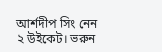আর্শদীপ সিং নেন ২ উইকেট। ভরুন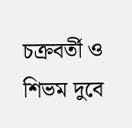চক্রবর্তী ও শিভম দুবে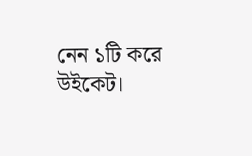নেন ১টি করে উইকেট।